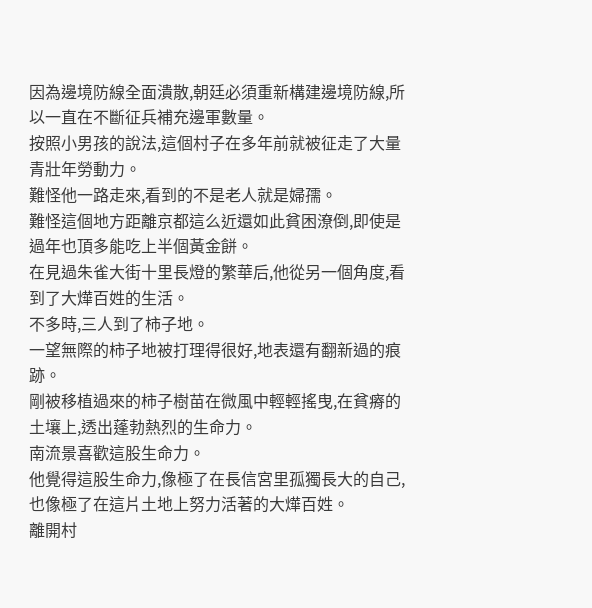因為邊境防線全面潰散,朝廷必須重新構建邊境防線,所以一直在不斷征兵補充邊軍數量。
按照小男孩的說法,這個村子在多年前就被征走了大量青壯年勞動力。
難怪他一路走來,看到的不是老人就是婦孺。
難怪這個地方距離京都這么近還如此貧困潦倒,即使是過年也頂多能吃上半個黃金餅。
在見過朱雀大街十里長燈的繁華后,他從另一個角度,看到了大燁百姓的生活。
不多時,三人到了柿子地。
一望無際的柿子地被打理得很好,地表還有翻新過的痕跡。
剛被移植過來的柿子樹苗在微風中輕輕搖曳,在貧瘠的土壤上,透出蓬勃熱烈的生命力。
南流景喜歡這股生命力。
他覺得這股生命力,像極了在長信宮里孤獨長大的自己,也像極了在這片土地上努力活著的大燁百姓。
離開村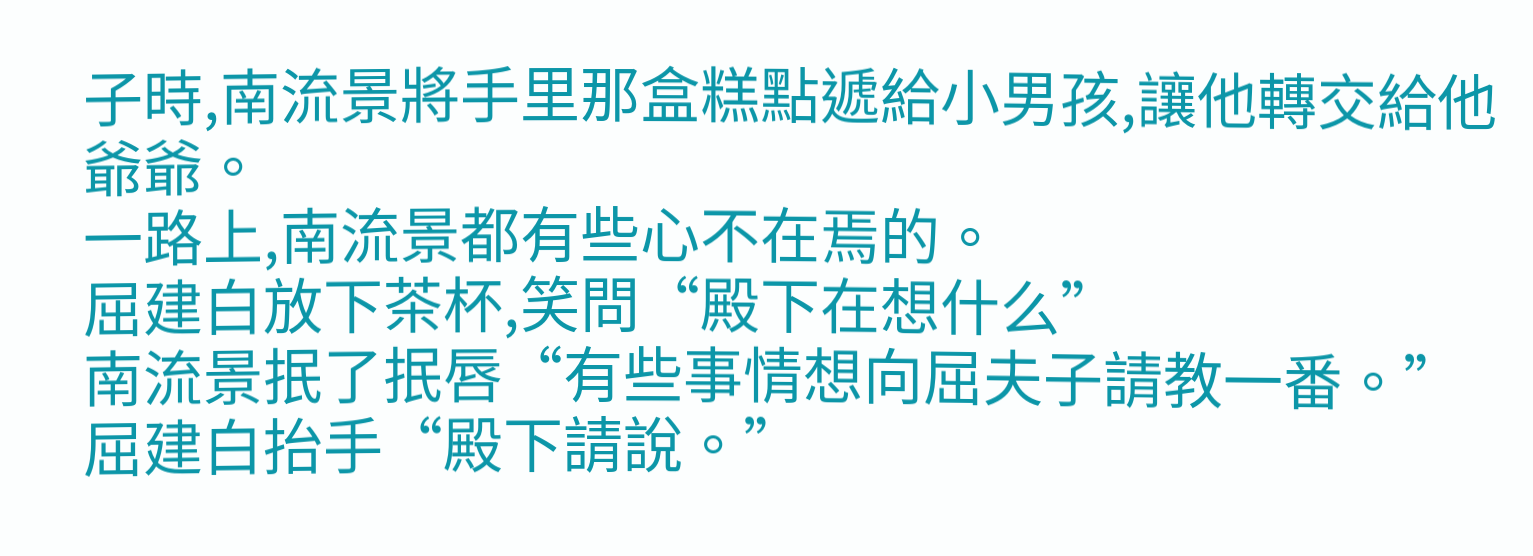子時,南流景將手里那盒糕點遞給小男孩,讓他轉交給他爺爺。
一路上,南流景都有些心不在焉的。
屈建白放下茶杯,笑問“殿下在想什么”
南流景抿了抿唇“有些事情想向屈夫子請教一番。”
屈建白抬手“殿下請說。”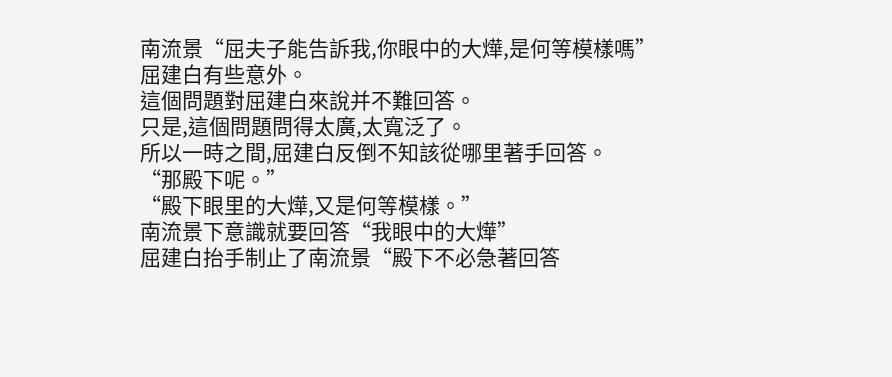南流景“屈夫子能告訴我,你眼中的大燁,是何等模樣嗎”
屈建白有些意外。
這個問題對屈建白來說并不難回答。
只是,這個問題問得太廣,太寬泛了。
所以一時之間,屈建白反倒不知該從哪里著手回答。
“那殿下呢。”
“殿下眼里的大燁,又是何等模樣。”
南流景下意識就要回答“我眼中的大燁”
屈建白抬手制止了南流景“殿下不必急著回答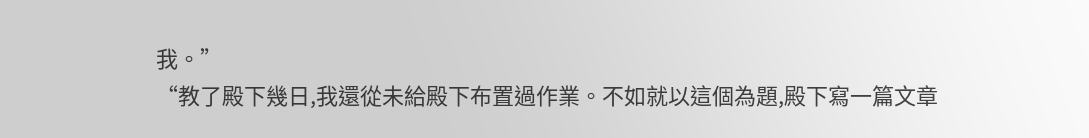我。”
“教了殿下幾日,我還從未給殿下布置過作業。不如就以這個為題,殿下寫一篇文章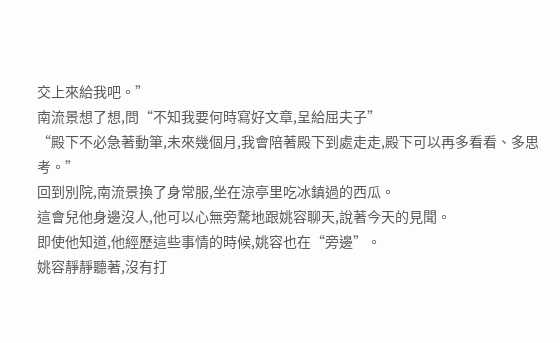交上來給我吧。”
南流景想了想,問“不知我要何時寫好文章,呈給屈夫子”
“殿下不必急著動筆,未來幾個月,我會陪著殿下到處走走,殿下可以再多看看、多思考。”
回到別院,南流景換了身常服,坐在涼亭里吃冰鎮過的西瓜。
這會兒他身邊沒人,他可以心無旁騖地跟姚容聊天,說著今天的見聞。
即使他知道,他經歷這些事情的時候,姚容也在“旁邊”。
姚容靜靜聽著,沒有打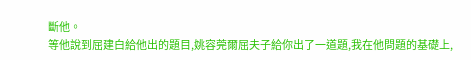斷他。
等他說到屈建白給他出的題目,姚容莞爾屈夫子給你出了一道題,我在他問題的基礎上,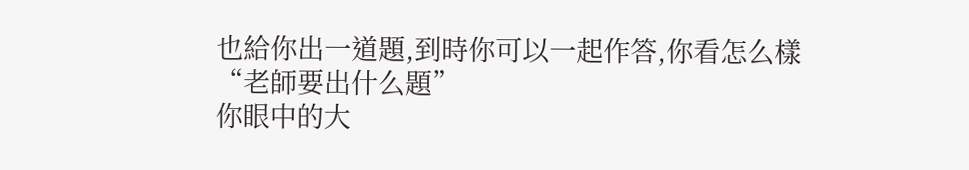也給你出一道題,到時你可以一起作答,你看怎么樣
“老師要出什么題”
你眼中的大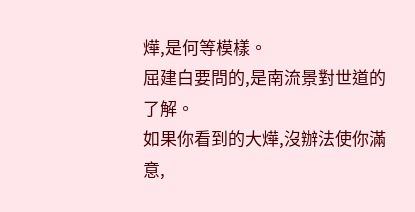燁,是何等模樣。
屈建白要問的,是南流景對世道的了解。
如果你看到的大燁,沒辦法使你滿意,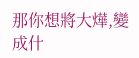那你想將大燁,變成什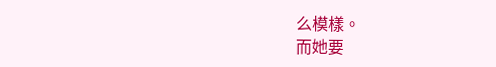么模樣。
而她要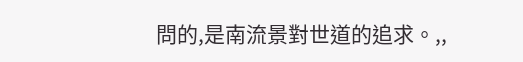問的,是南流景對世道的追求。,,